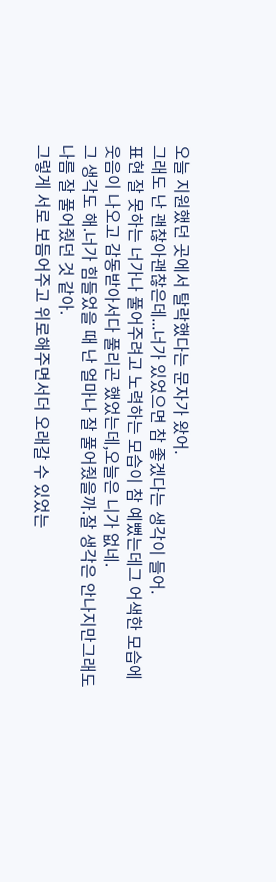오늘 지원했던 곳에서 탈락했다는 문자가 왔어.
그래도 난 괜찮아괜찮은데...너가 있었으면 참 좋겠다는 생각이 들어.
표현 잘 못하는 너가나 풀어주려고 노력하는 모습이 참 예뻤는데그 어색한 모습에 웃음이 나오고 감동받아서다 풀리곤 했었는데,오늘은 니가 없네.
그 생각도 해.너가 힘들었을 때 난 얼마나 잘 풀어줬을까.잘 생각은 안나지만그래도 나름 잘 풀어줬던 것 같아.
그렇게 서로 보듬어주고 위로해주면서더 오래갈 수 있었는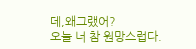데,왜그랬어?
오늘 너 참 원망스럽다.